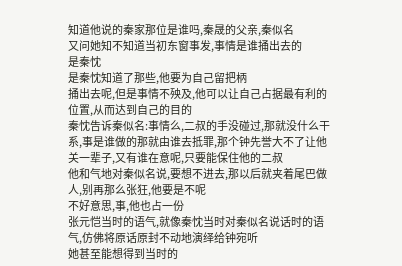知道他说的秦家那位是谁吗,秦晟的父亲,秦似名
又问她知不知道当初东窗事发,事情是谁捅出去的
是秦忱
是秦忱知道了那些,他要为自己留把柄
捅出去呢,但是事情不殃及,他可以让自己占据最有利的位置,从而达到自己的目的
秦忱告诉秦似名:事情么,二叔的手没碰过,那就没什么干系,事是谁做的那就由谁去抵罪,那个钟先誉大不了让他关一辈子,又有谁在意呢,只要能保住他的二叔
他和气地对秦似名说,要想不进去,那以后就夹着尾巴做人,别再那么张狂,他要是不呢
不好意思,事,他也占一份
张元恺当时的语气,就像秦忱当时对秦似名说话时的语气,仿佛将原话原封不动地演绎给钟宛听
她甚至能想得到当时的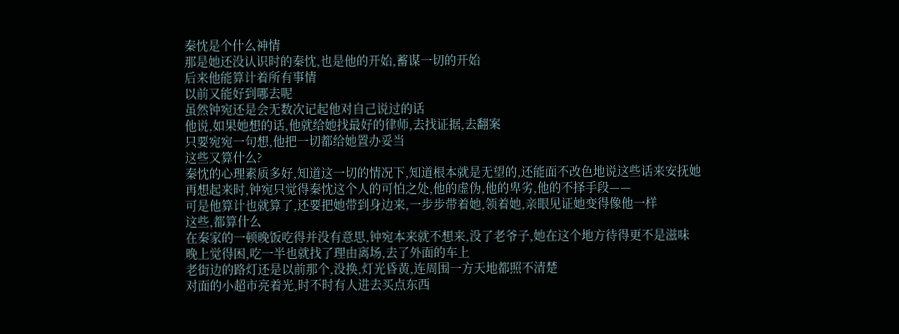秦忱是个什么神情
那是她还没认识时的秦忱,也是他的开始,蓄谋一切的开始
后来他能算计着所有事情
以前又能好到哪去呢
虽然钟宛还是会无数次记起他对自己说过的话
他说,如果她想的话,他就给她找最好的律师,去找证据,去翻案
只要宛宛一句想,他把一切都给她置办妥当
这些又算什么?
秦忱的心理素质多好,知道这一切的情况下,知道根本就是无望的,还能面不改色地说这些话来安抚她
再想起来时,钟宛只觉得秦忱这个人的可怕之处,他的虚伪,他的卑劣,他的不择手段——
可是他算计也就算了,还要把她带到身边来,一步步带着她,领着她,亲眼见证她变得像他一样
这些,都算什么
在秦家的一顿晚饭吃得并没有意思,钟宛本来就不想来,没了老爷子,她在这个地方待得更不是滋味
晚上觉得困,吃一半也就找了理由离场,去了外面的车上
老街边的路灯还是以前那个,没换,灯光昏黄,连周围一方天地都照不清楚
对面的小超市亮着光,时不时有人进去买点东西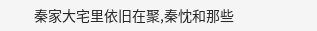秦家大宅里依旧在聚,秦忱和那些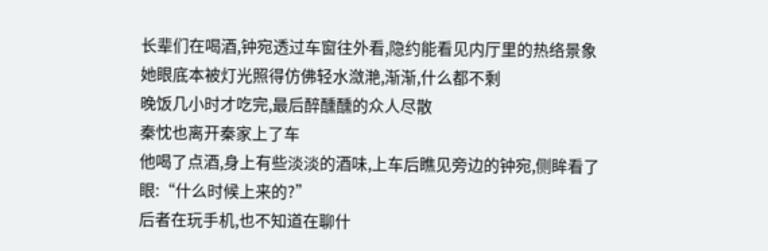长辈们在喝酒,钟宛透过车窗往外看,隐约能看见内厅里的热络景象
她眼底本被灯光照得仿佛轻水潋滟,渐渐,什么都不剩
晚饭几小时才吃完,最后醉醺醺的众人尽散
秦忱也离开秦家上了车
他喝了点酒,身上有些淡淡的酒味,上车后瞧见旁边的钟宛,侧眸看了眼:“什么时候上来的?”
后者在玩手机,也不知道在聊什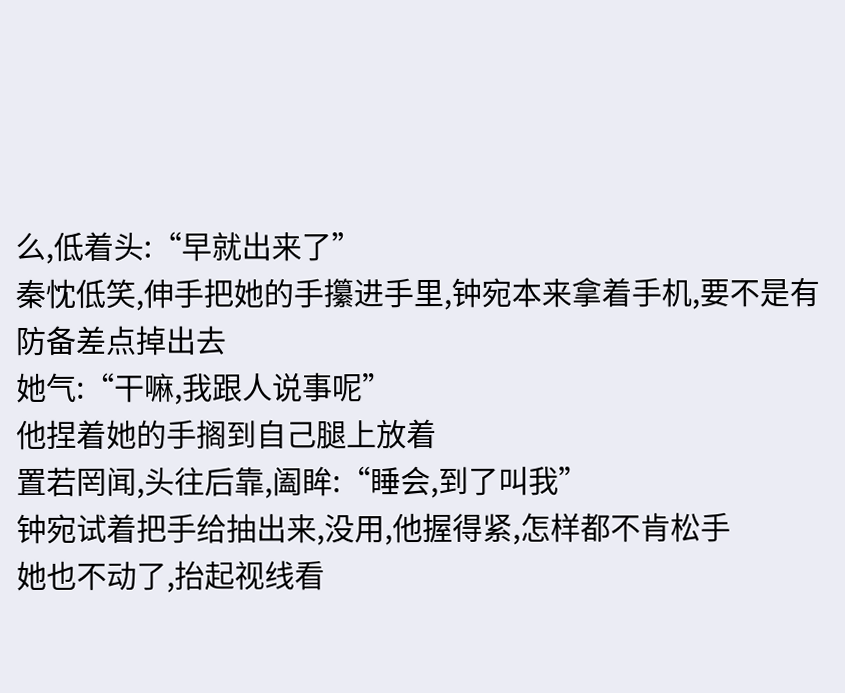么,低着头:“早就出来了”
秦忱低笑,伸手把她的手攥进手里,钟宛本来拿着手机,要不是有防备差点掉出去
她气:“干嘛,我跟人说事呢”
他捏着她的手搁到自己腿上放着
置若罔闻,头往后靠,阖眸:“睡会,到了叫我”
钟宛试着把手给抽出来,没用,他握得紧,怎样都不肯松手
她也不动了,抬起视线看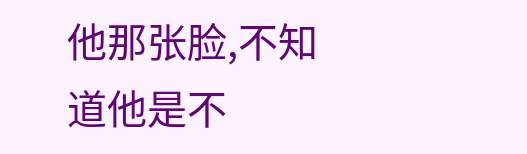他那张脸,不知道他是不